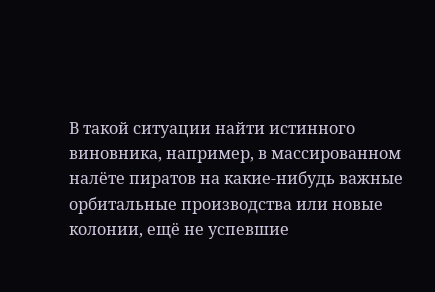В такой ситуации найти истинного виновника, например, в массированном налёте пиратов на какие-нибудь важные орбитальные производства или новые колонии, ещё не успевшие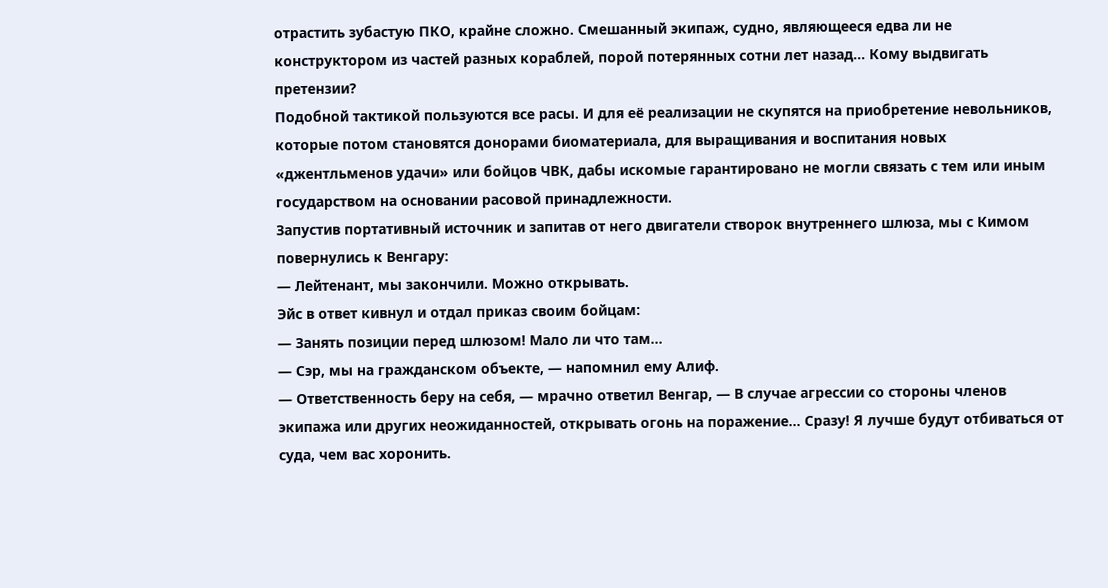отрастить зубастую ПКО, крайне сложно. Смешанный экипаж, судно, являющееся едва ли не конструктором из частей разных кораблей, порой потерянных сотни лет назад… Кому выдвигать претензии?
Подобной тактикой пользуются все расы. И для её реализации не скупятся на приобретение невольников, которые потом становятся донорами биоматериала, для выращивания и воспитания новых «джентльменов удачи» или бойцов ЧВК, дабы искомые гарантировано не могли связать с тем или иным государством на основании расовой принадлежности.
Запустив портативный источник и запитав от него двигатели створок внутреннего шлюза, мы с Кимом повернулись к Венгару:
— Лейтенант, мы закончили. Можно открывать.
Эйс в ответ кивнул и отдал приказ своим бойцам:
— Занять позиции перед шлюзом! Мало ли что там…
— Сэр, мы на гражданском объекте, — напомнил ему Алиф.
— Ответственность беру на себя, — мрачно ответил Венгар, — В случае агрессии со стороны членов экипажа или других неожиданностей, открывать огонь на поражение… Сразу! Я лучше будут отбиваться от суда, чем вас хоронить.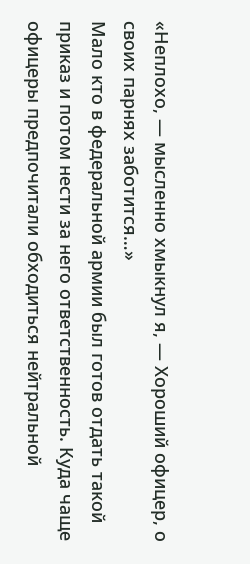«Неплохо, — мысленно хмыкнул я, — Хороший офицер, о своих парнях заботится…»
Мало кто в федеральной армии был готов отдать такой приказ и потом нести за него ответственность. Куда чаще офицеры предпочитали обходиться нейтральной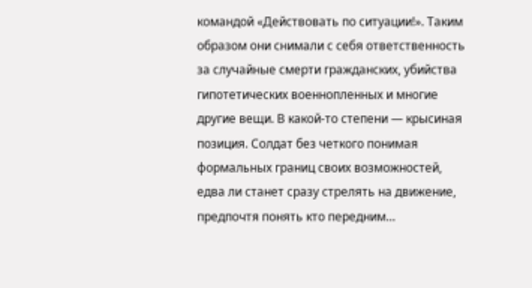командой «Действовать по ситуации!». Таким образом они снимали с себя ответственность за случайные смерти гражданских, убийства гипотетических военнопленных и многие другие вещи. В какой-то степени — крысиная позиция. Солдат без четкого понимая формальных границ своих возможностей, едва ли станет сразу стрелять на движение, предпочтя понять кто передним…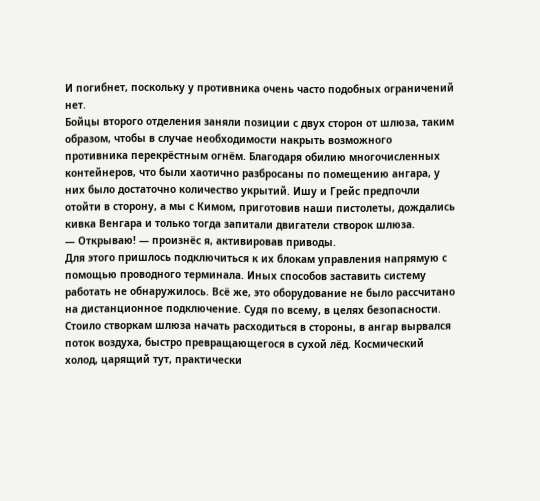И погибнет, поскольку у противника очень часто подобных ограничений нет.
Бойцы второго отделения заняли позиции с двух сторон от шлюза, таким образом, чтобы в случае необходимости накрыть возможного противника перекрёстным огнём. Благодаря обилию многочисленных контейнеров, что были хаотично разбросаны по помещению ангара, у них было достаточно количество укрытий. Ишу и Грейс предпочли отойти в сторону, а мы с Кимом, приготовив наши пистолеты, дождались кивка Венгара и только тогда запитали двигатели створок шлюза.
— Открываю! — произнёс я, активировав приводы.
Для этого пришлось подключиться к их блокам управления напрямую с помощью проводного терминала. Иных способов заставить систему работать не обнаружилось. Всё же, это оборудование не было рассчитано на дистанционное подключение. Судя по всему, в целях безопасности.
Стоило створкам шлюза начать расходиться в стороны, в ангар вырвался поток воздуха, быстро превращающегося в сухой лёд. Космический холод, царящий тут, практически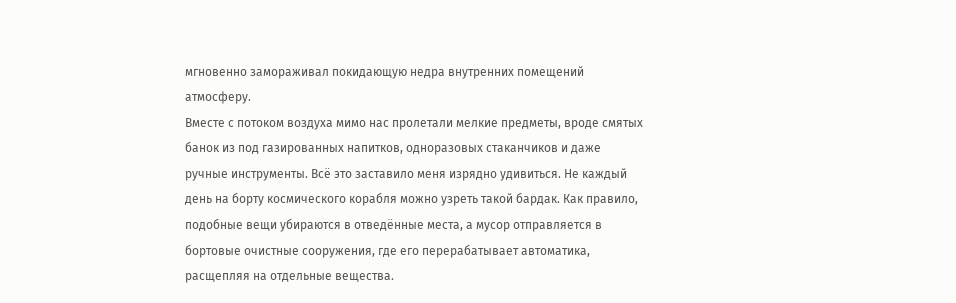мгновенно замораживал покидающую недра внутренних помещений атмосферу.
Вместе с потоком воздуха мимо нас пролетали мелкие предметы, вроде смятых банок из под газированных напитков, одноразовых стаканчиков и даже ручные инструменты. Всё это заставило меня изрядно удивиться. Не каждый день на борту космического корабля можно узреть такой бардак. Как правило, подобные вещи убираются в отведённые места, а мусор отправляется в бортовые очистные сооружения, где его перерабатывает автоматика, расщепляя на отдельные вещества.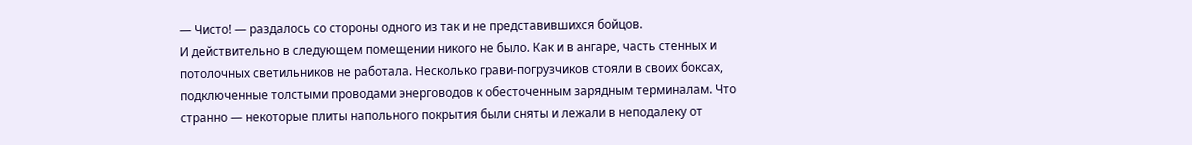— Чисто! — раздалось со стороны одного из так и не представившихся бойцов.
И действительно в следующем помещении никого не было. Как и в ангаре, часть стенных и потолочных светильников не работала. Несколько грави-погрузчиков стояли в своих боксах, подключенные толстыми проводами энерговодов к обесточенным зарядным терминалам. Что странно — некоторые плиты напольного покрытия были сняты и лежали в неподалеку от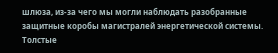шлюза, из-за чего мы могли наблюдать разобранные защитные коробы магистралей энергетической системы. Толстые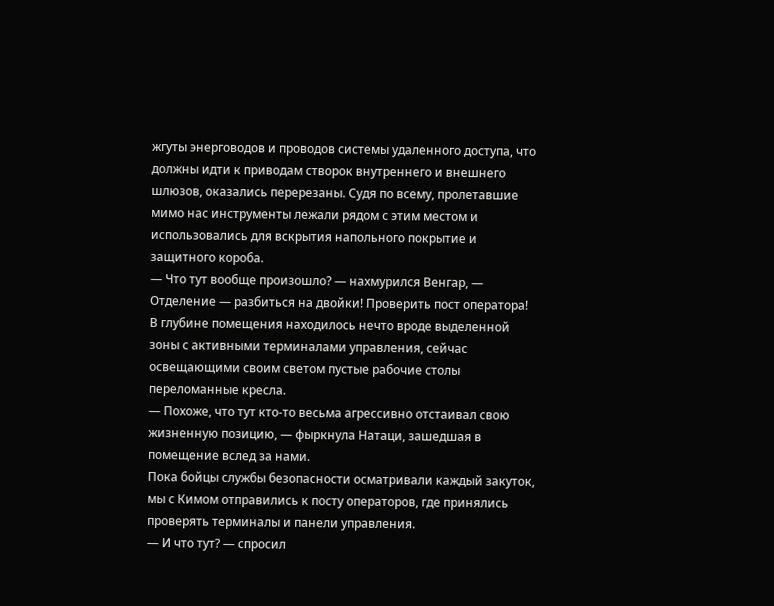жгуты энерговодов и проводов системы удаленного доступа, что должны идти к приводам створок внутреннего и внешнего шлюзов, оказались перерезаны. Судя по всему, пролетавшие мимо нас инструменты лежали рядом с этим местом и использовались для вскрытия напольного покрытие и защитного короба.
— Что тут вообще произошло? — нахмурился Венгар, — Отделение — разбиться на двойки! Проверить пост оператора!
В глубине помещения находилось нечто вроде выделенной зоны с активными терминалами управления, сейчас освещающими своим светом пустые рабочие столы переломанные кресла.
— Похоже, что тут кто-то весьма агрессивно отстаивал свою жизненную позицию, — фыркнула Натаци, зашедшая в помещение вслед за нами.
Пока бойцы службы безопасности осматривали каждый закуток, мы с Кимом отправились к посту операторов, где принялись проверять терминалы и панели управления.
— И что тут? — спросил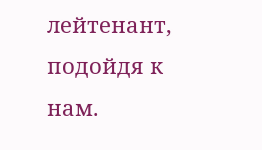лейтенант, подойдя к нам.